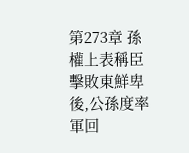第273章 孫權上表稱臣
擊敗東鮮卑後,公孫度率軍回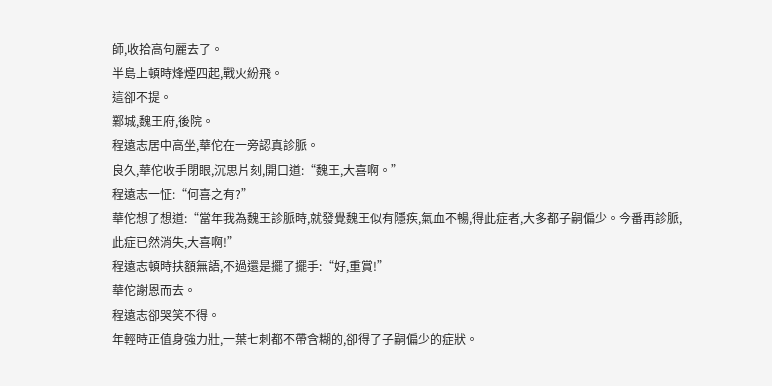師,收拾高句麗去了。
半島上頓時烽煙四起,戰火紛飛。
這卻不提。
鄴城,魏王府,後院。
程遠志居中高坐,華佗在一旁認真診脈。
良久,華佗收手閉眼,沉思片刻,開口道:“魏王,大喜啊。”
程遠志一怔:“何喜之有?”
華佗想了想道:“當年我為魏王診脈時,就發覺魏王似有隱疾,氣血不暢,得此症者,大多都子嗣偏少。今番再診脈,此症已然消失,大喜啊!”
程遠志頓時扶額無語,不過還是擺了擺手:“好,重賞!”
華佗謝恩而去。
程遠志卻哭笑不得。
年輕時正值身強力壯,一葉七刺都不帶含糊的,卻得了子嗣偏少的症狀。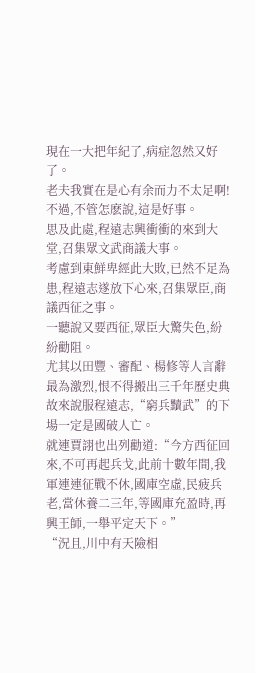現在一大把年紀了,病症忽然又好了。
老夫我實在是心有余而力不太足啊!
不過,不管怎麽說,這是好事。
思及此處,程遠志興衝衝的來到大堂,召集眾文武商議大事。
考慮到東鮮卑經此大敗,已然不足為患,程遠志遂放下心來,召集眾臣,商議西征之事。
一聽說又要西征,眾臣大驚失色,紛紛勸阻。
尤其以田豐、審配、楊修等人言辭最為激烈,恨不得搬出三千年歷史典故來說服程遠志,“窮兵黷武”的下場一定是國破人亡。
就連賈詡也出列勸道:“今方西征回來,不可再起兵戈,此前十數年間,我軍連連征戰不休,國庫空虛,民疲兵老,當休養二三年,等國庫充盈時,再興王師,一舉平定天下。”
“況且,川中有天險相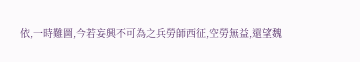依,一時難圖,今若妄興不可為之兵勞師西征,空勞無益,還望魏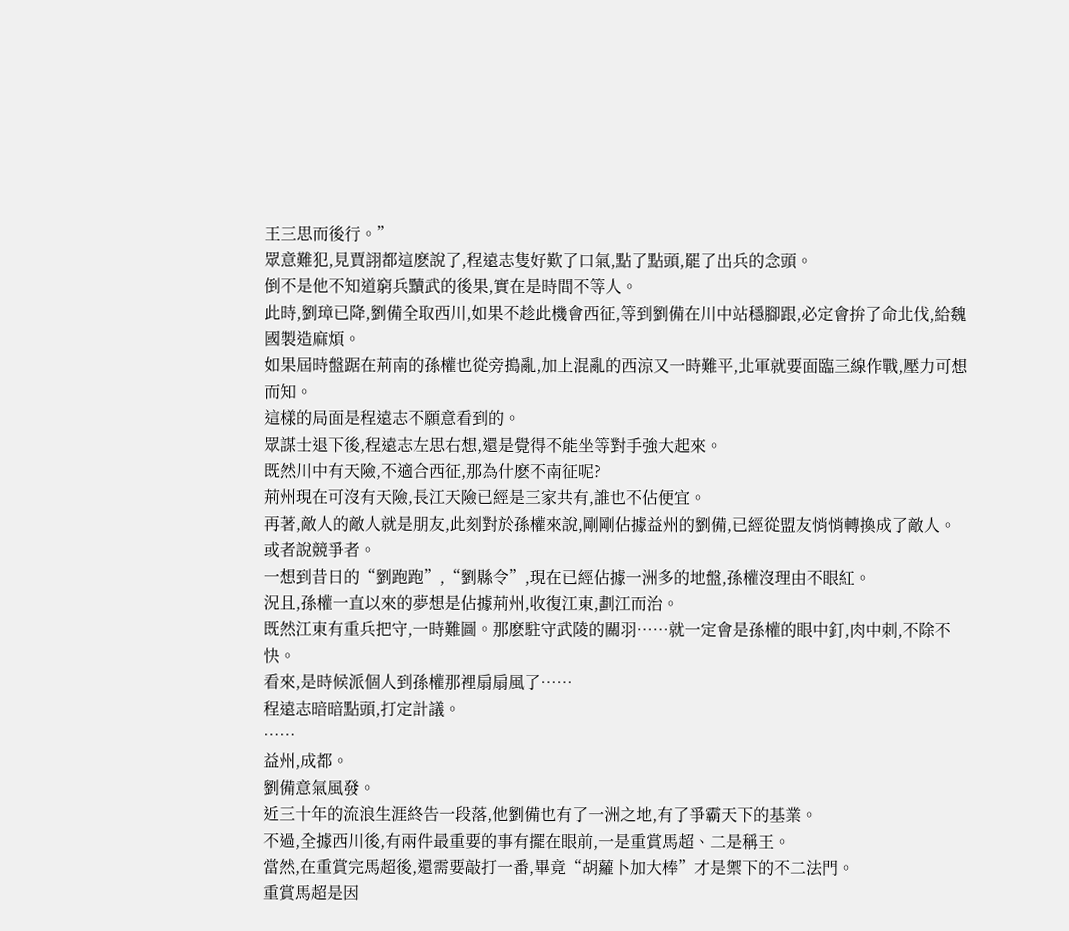王三思而後行。”
眾意難犯,見賈詡都這麽說了,程遠志隻好歎了口氣,點了點頭,罷了出兵的念頭。
倒不是他不知道窮兵黷武的後果,實在是時間不等人。
此時,劉璋已降,劉備全取西川,如果不趁此機會西征,等到劉備在川中站穩腳跟,必定會拚了命北伐,給魏國製造麻煩。
如果屆時盤踞在荊南的孫權也從旁搗亂,加上混亂的西涼又一時難平,北軍就要面臨三線作戰,壓力可想而知。
這樣的局面是程遠志不願意看到的。
眾謀士退下後,程遠志左思右想,還是覺得不能坐等對手強大起來。
既然川中有天險,不適合西征,那為什麽不南征呢?
荊州現在可沒有天險,長江天險已經是三家共有,誰也不佔便宜。
再著,敵人的敵人就是朋友,此刻對於孫權來說,剛剛佔據益州的劉備,已經從盟友悄悄轉換成了敵人。
或者說競爭者。
一想到昔日的“劉跑跑”,“劉縣令”,現在已經佔據一洲多的地盤,孫權沒理由不眼紅。
況且,孫權一直以來的夢想是佔據荊州,收復江東,劃江而治。
既然江東有重兵把守,一時難圖。那麽駐守武陵的關羽……就一定會是孫權的眼中釘,肉中刺,不除不快。
看來,是時候派個人到孫權那裡扇扇風了……
程遠志暗暗點頭,打定計議。
……
益州,成都。
劉備意氣風發。
近三十年的流浪生涯終告一段落,他劉備也有了一洲之地,有了爭霸天下的基業。
不過,全據西川後,有兩件最重要的事有擺在眼前,一是重賞馬超、二是稱王。
當然,在重賞完馬超後,還需要敲打一番,畢竟“胡蘿卜加大棒”才是禦下的不二法門。
重賞馬超是因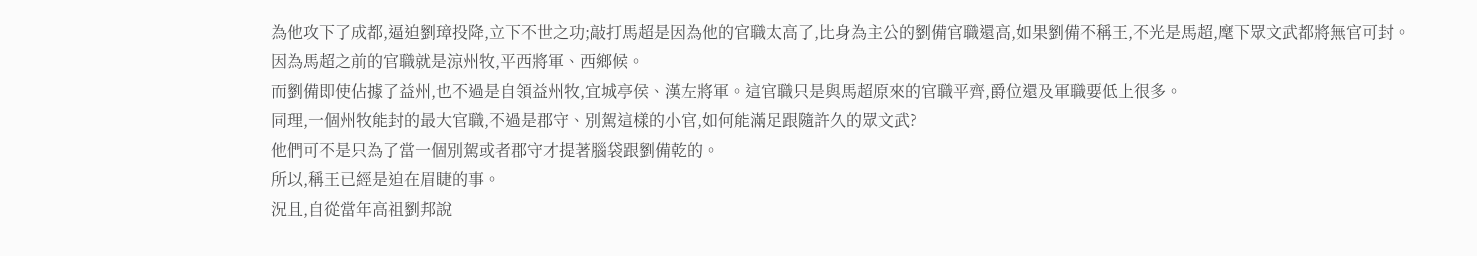為他攻下了成都,逼迫劉璋投降,立下不世之功;敲打馬超是因為他的官職太高了,比身為主公的劉備官職還高,如果劉備不稱王,不光是馬超,麾下眾文武都將無官可封。
因為馬超之前的官職就是涼州牧,平西將軍、西鄉候。
而劉備即使佔據了益州,也不過是自領益州牧,宜城亭侯、漢左將軍。這官職只是與馬超原來的官職平齊,爵位還及軍職要低上很多。
同理,一個州牧能封的最大官職,不過是郡守、別駕這樣的小官,如何能滿足跟隨許久的眾文武?
他們可不是只為了當一個別駕或者郡守才提著腦袋跟劉備乾的。
所以,稱王已經是迫在眉睫的事。
況且,自從當年高祖劉邦說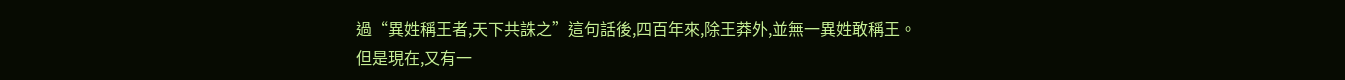過“異姓稱王者,天下共誅之”這句話後,四百年來,除王莽外,並無一異姓敢稱王。
但是現在,又有一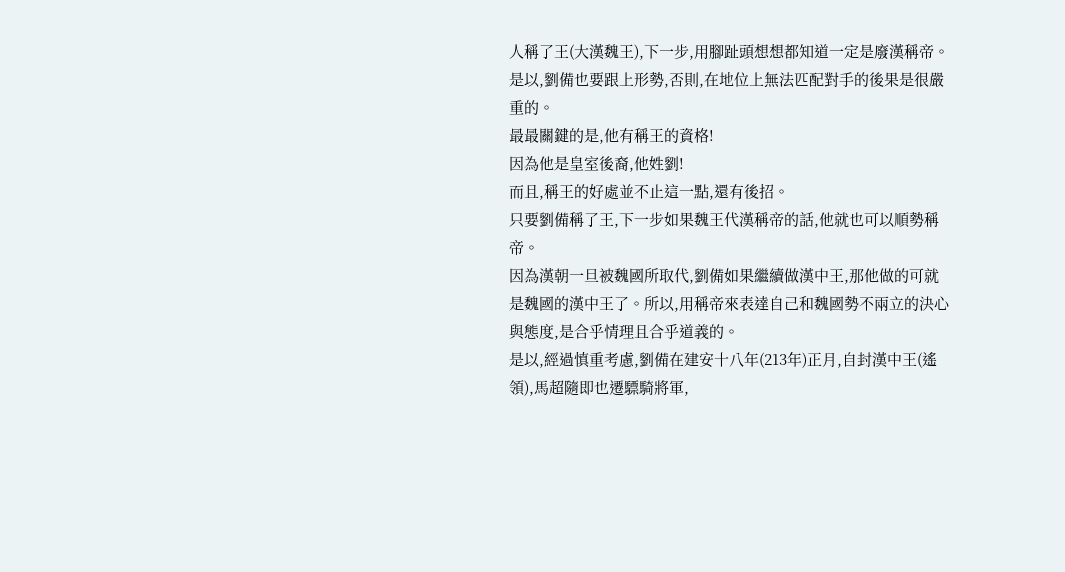人稱了王(大漢魏王),下一步,用腳趾頭想想都知道一定是廢漢稱帝。
是以,劉備也要跟上形勢,否則,在地位上無法匹配對手的後果是很嚴重的。
最最關鍵的是,他有稱王的資格!
因為他是皇室後裔,他姓劉!
而且,稱王的好處並不止這一點,還有後招。
只要劉備稱了王,下一步如果魏王代漢稱帝的話,他就也可以順勢稱帝。
因為漢朝一旦被魏國所取代,劉備如果繼續做漢中王,那他做的可就是魏國的漢中王了。所以,用稱帝來表達自己和魏國勢不兩立的決心與態度,是合乎情理且合乎道義的。
是以,經過慎重考慮,劉備在建安十八年(213年)正月,自封漢中王(遙領),馬超隨即也遷驃騎將軍,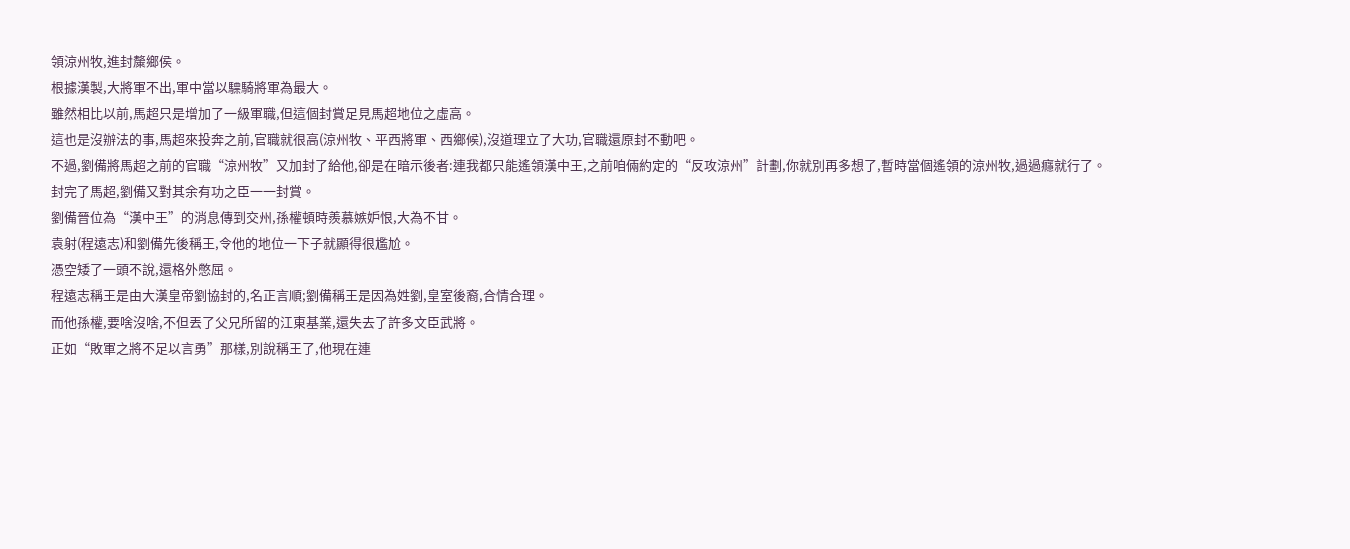領涼州牧,進封斄鄉侯。
根據漢製,大將軍不出,軍中當以驃騎將軍為最大。
雖然相比以前,馬超只是增加了一級軍職,但這個封賞足見馬超地位之虛高。
這也是沒辦法的事,馬超來投奔之前,官職就很高(涼州牧、平西將軍、西鄉候),沒道理立了大功,官職還原封不動吧。
不過,劉備將馬超之前的官職“涼州牧”又加封了給他,卻是在暗示後者:連我都只能遙領漢中王,之前咱倆約定的“反攻涼州”計劃,你就別再多想了,暫時當個遙領的涼州牧,過過癮就行了。
封完了馬超,劉備又對其余有功之臣一一封賞。
劉備晉位為“漢中王”的消息傳到交州,孫權頓時羨慕嫉妒恨,大為不甘。
袁射(程遠志)和劉備先後稱王,令他的地位一下子就顯得很尷尬。
憑空矮了一頭不說,還格外憋屈。
程遠志稱王是由大漢皇帝劉協封的,名正言順;劉備稱王是因為姓劉,皇室後裔,合情合理。
而他孫權,要啥沒啥,不但丟了父兄所留的江東基業,還失去了許多文臣武將。
正如“敗軍之將不足以言勇”那樣,別說稱王了,他現在連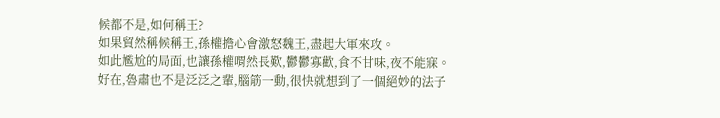候都不是,如何稱王?
如果貿然稱候稱王,孫權擔心會激怒魏王,盡起大軍來攻。
如此尷尬的局面,也讓孫權喟然長歎,鬱鬱寡歡,食不甘味,夜不能寐。
好在,魯肅也不是泛泛之輩,腦筋一動,很快就想到了一個絕妙的法子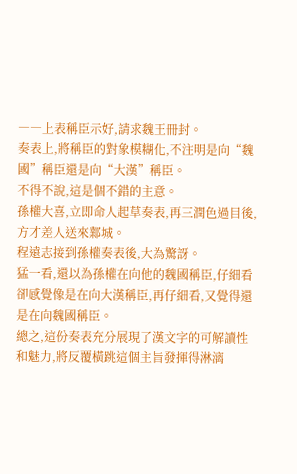――上表稱臣示好,請求魏王冊封。
奏表上,將稱臣的對象模糊化,不注明是向“魏國”稱臣還是向“大漢”稱臣。
不得不說,這是個不錯的主意。
孫權大喜,立即命人起草奏表,再三潤色過目後,方才差人送來鄴城。
程遠志接到孫權奏表後,大為驚訝。
猛一看,還以為孫權在向他的魏國稱臣,仔細看卻感覺像是在向大漢稱臣,再仔細看,又覺得還是在向魏國稱臣。
總之,這份奏表充分展現了漢文字的可解讀性和魅力,將反覆橫跳這個主旨發揮得淋漓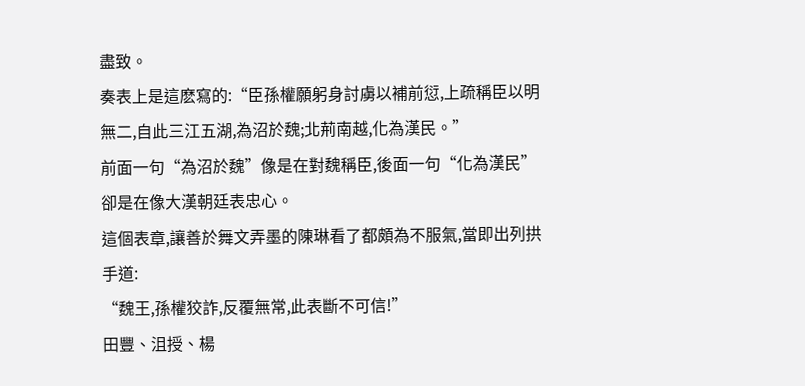盡致。
奏表上是這麽寫的:“臣孫權願躬身討虜以補前愆,上疏稱臣以明無二,自此三江五湖,為沼於魏;北荊南越,化為漢民。”
前面一句“為沼於魏”像是在對魏稱臣,後面一句“化為漢民”卻是在像大漢朝廷表忠心。
這個表章,讓善於舞文弄墨的陳琳看了都頗為不服氣,當即出列拱手道:
“魏王,孫權狡詐,反覆無常,此表斷不可信!”
田豐、沮授、楊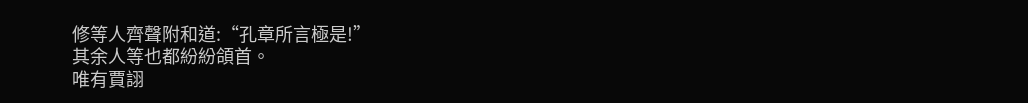修等人齊聲附和道:“孔章所言極是!”
其余人等也都紛紛頜首。
唯有賈詡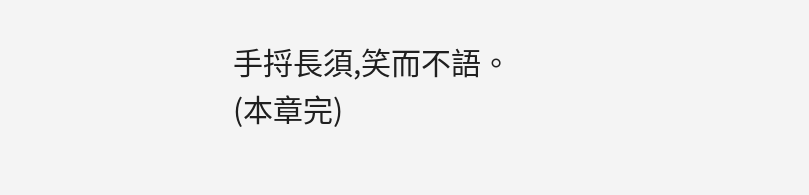手捋長須,笑而不語。
(本章完)